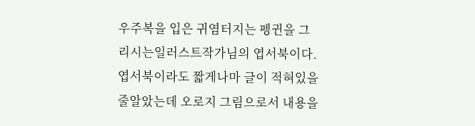우주복을 입은 귀염터지는 펭귄을 그리시는일러스트작가님의 엽서북이다.엽서북이라도 짧게나마 글이 적혀있을줄알았는데 오로지 그림으로서 내용을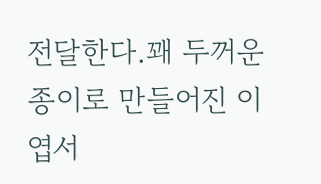전달한다.꽤 두꺼운 종이로 만들어진 이 엽서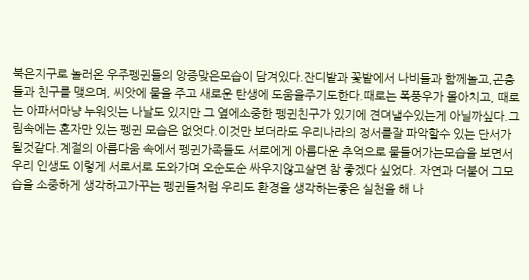북은지구로 놀러온 우주펭귄들의 앙증맞은모습이 담겨있다.잔디밭과 꽃밭에서 나비들과 함께놀고,곤충들과 친구를 맺으며, 씨앗에 물을 주고 새로운 탄생에 도움을주기도한다.때로는 폭풍우가 몰아치고, 때로는 아파서마냥 누워잇는 나날도 있지만 그 옆에소중한 펭귄친구가 있기에 견뎌낼수있는게 아닐까싶다.그림속에는 혼자만 있는 펭귄 모습은 없엇다.이것만 보더라도 우리나라의 정서를잘 파악할수 있는 단서가 될것같다.계절의 아름다움 속에서 펭귄가족들도 서로에게 아름다운 추억으로 물들어가는모습을 보면서 우리 인생도 이렇게 서로서로 도와가며 오순도순 싸우지않고살면 참 좋겠다 싶었다. 자연과 더불어 그모습을 소중하게 생각하고가꾸는 펭귄들처럼 우리도 환경을 생각하는좋은 실천을 해 나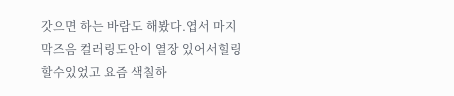갓으면 하는 바람도 해봤다.엽서 마지막즈음 컬러링도안이 열장 있어서힐링 할수있었고 요즘 색칠하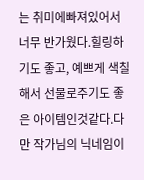는 취미에빠져있어서 너무 반가웠다.힐링하기도 좋고, 예쁘게 색칠해서 선물로주기도 좋은 아이템인것같다.다만 작가님의 닉네임이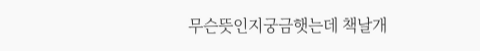무슨뜻인지궁금햇는데 책날개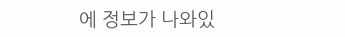에 정보가 나와있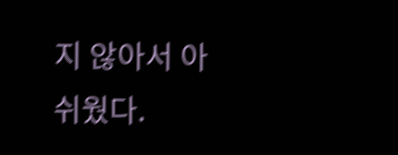지 않아서 아쉬웠다.